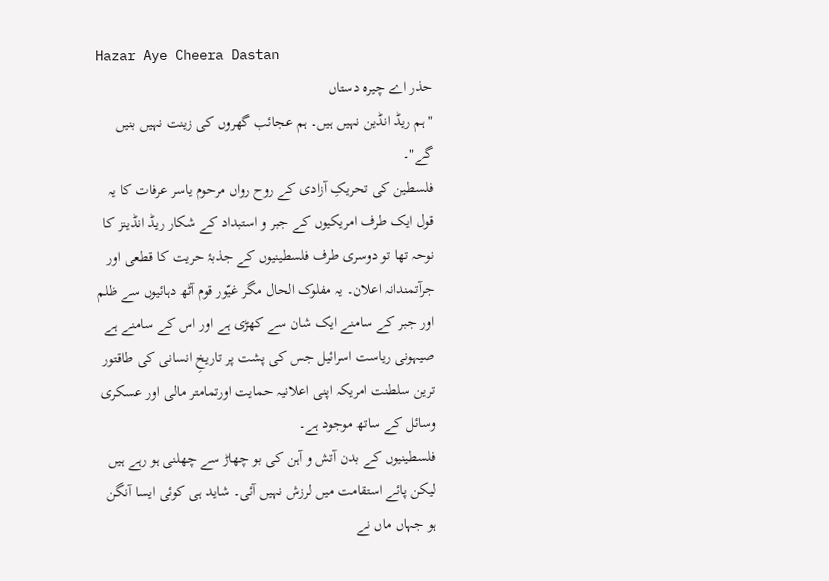Hazar Aye Cheera Dastan
حذر اے چیرہ دستاں
"ہم ریڈ انڈین نہیں ہیں۔ ہم عجائب گھروں کی زینت نہیں بنیں گے"۔
فلسطین کی تحریکِ آزادی کے روح رواں مرحوم یاسر عرفات کا یہ قول ایک طرف امریکیوں کے جبر و استبداد کے شکار ریڈ انڈینز کا نوحہ تھا تو دوسری طرف فلسطینیوں کے جذبۂ حریت کا قطعی اور جرآتمندانہ اعلان۔ یہ مفلوک الحال مگر غیّور قوم آٹھ دہائیوں سے ظلم اور جبر کے سامنے ایک شان سے کھڑی ہے اور اس کے سامنے ہے صیہونی ریاست اسرائیل جس کی پشت پر تاریخِ انسانی کی طاقتور ترین سلطنت امریکہ اپنی اعلانیہ حمایت اورتمامتر مالی اور عسکری وسائل کے ساتھ موجود ہے۔
فلسطینیوں کے بدن آتش و آہن کی بو چھاڑ سے چھلنی ہو رہے ہیں لیکن پائے استقامت میں لرزش نہیں آئی۔ شاید ہی کوئی ایسا آنگن ہو جہاں ماں نے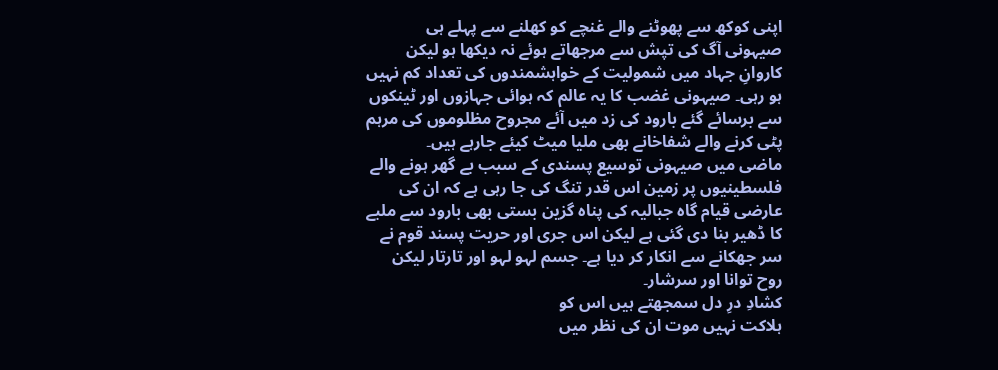اپنی کوکھ سے پھوٹنے والے غنچے کو کھلنے سے پہلے ہی صیہونی آگ کی تپش سے مرجھاتے ہوئے نہ دیکھا ہو لیکن کاروانِ جہاد میں شمولیت کے خواہشمندوں کی تعداد کم نہیں ہو رہی۔ صیہونی غضب کا یہ عالم کہ ہوائی جہازوں اور ٹینکوں سے برسائے گئے بارود کی زد میں آئے مجروح مظلوموں کی مرہم پٹی کرنے والے شفاخانے بھی ملیا میٹ کیئے جارہے ہیں۔
ماضی میں صیہونی توسیع پسندی کے سبب بے گھر ہونے والے فلسطینیوں پر زمین اس قدر تنگ کی جا رہی ہے کہ ان کی عارضی قیام گاہ جبالیہ کی پناہ گزین بستی بھی بارود سے ملبے کا ڈھیر بنا دی گئی ہے لیکن اس جری اور حریت پسند قوم نے سر جھکانے سے انکار کر دیا ہے۔ جسم لہو لہو اور تارتار لیکن روح توانا اور سرشار۔
کشادِ درِ دل سمجھتے ہیں اس کو
ہلاکت نہیں موت ان کی نظر میں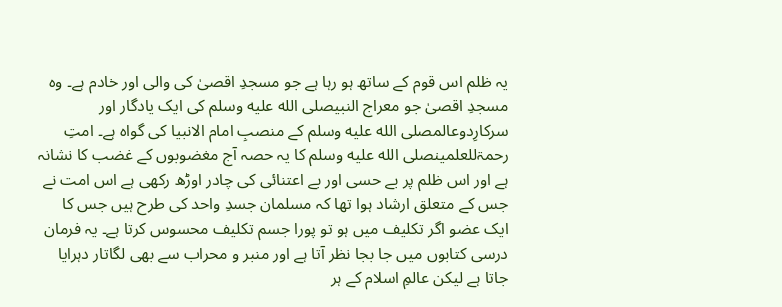یہ ظلم اس قوم کے ساتھ ہو رہا ہے جو مسجدِ اقصیٰ کی والی اور خادم ہے۔ وہ مسجدِ اقصیٰ جو معراج النبیصلى الله عليه وسلم کی ایک یادگار اور سرکارِدوعالمصلى الله عليه وسلم کے منصبِ امام الانبیا کی گواہ ہے۔ امتِ رحمۃللعلمینصلى الله عليه وسلم کا یہ حصہ آج مغضوبوں کے غضب کا نشانہ ہے اور اس ظلم پر بے حسی اور بے اعتنائی کی چادر اوڑھ رکھی ہے اس امت نے جس کے متعلق ارشاد ہوا تھا کہ مسلمان جسدِ واحد کی طرح ہیں جس کا ایک عضو اگر تکلیف میں ہو تو پورا جسم تکلیف محسوس کرتا ہے۔ یہ فرمان درسی کتابوں میں جا بجا نظر آتا ہے اور منبر و محراب سے بھی لگاتار دہرایا جاتا ہے لیکن عالمِ اسلام کے ہر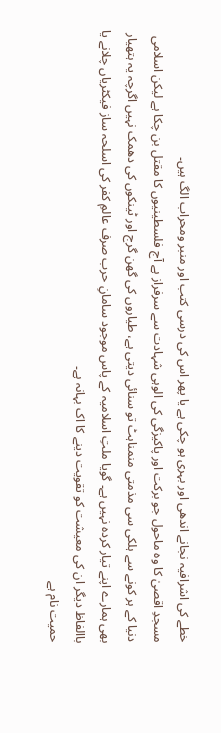خطے کی اشرافیہ نجانے اندھی اور بہری ہو چکی ہے یا پھر اس کی درسی کتب اور منبر ومحراب الگ ہیں۔
مسجدِ اقصیٰ کا وہ ماحول جو برکت اور پاکیزگی کی الوہی شہادت سے سرفراز ہے آج فلسطینیوں کا مقتل بن چکا ہے لیکن اسلامی دنیا کے ہر کونے سے ہلکی سی مذمتی منمناہٹ تو سنائی دیتی ہے، طیاروں کی گھن گرج اور ٹینکوں کی دھمک نہیں اگرچہ یہ ہتھیار بھی ہمارے اپنے تیار کردہ نہیں ہے۔ گویا ملتِ اسلامیہ کے پاس موجود سامانِ حرب صرف عالمِ کفر کی اسلحہ ساز فیکٹریاں چلانے یا باالفاظ دیگر ان کی معیشت کو تقویت دینے کا اک بہانہ ہے۔
حمیت نام ہے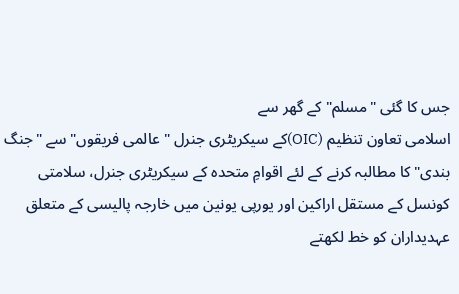جس کا گئی "مسلم" کے گھر سے
اسلامی تعاون تنظیم (OIC)کے سیکریٹری جنرل "عالمی فریقوں" سے "جنگ بندی" کا مطالبہ کرنے کے لئے اقوامِ متحدہ کے سیکریٹری جنرل، سلامتی کونسل کے مستقل اراکین اور یورپی یونین میں خارجہ پالیسی کے متعلق عہدیداران کو خط لکھتے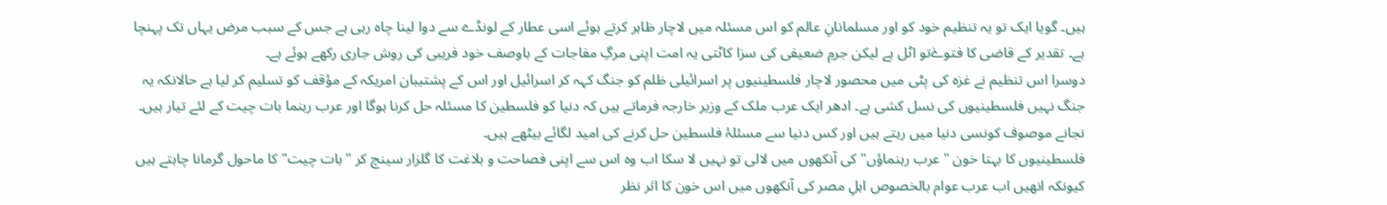ہیں۔ گویا ایک تو یہ تنظیم خود کو اور مسلمانانِ عالم کو اس مسئلہ میں لاچار ظاہر کرتے ہوئے اسی عطار کے لونڈے سے دوا لینا چاہ رہی ہے جس کے سبب مرض یہاں تک پہنچا ہے۔ تقدیر کے قاضی کا فتوےٰتو اٹل ہے لیکن جرمِ ضعیفی کی سزا کاٹتی یہ امت اپنی مرگِ مفاجات کے باوصف خود فریبی کی روش جاری رکھے ہوئے ہے۔
دوسرا اس تنظیم نے غزہ کی پٹی میں محصور لاچار فلسطینیوں پر اسرائیلی ظلم کو جنگ کہہ کر اسرائیل اور اس کے پشتیبان امریکہ کے مؤقف کو تسلیم کر لیا ہے حالانکہ یہ جنگ نہیں فلسطینیوں کی نسل کشی ہے۔ ادھر ایک عرب ملک کے وزیر خارجہ فرماتے ہیں کہ دنیا کو فلسطین کا مسئلہ حل کرنا ہوگا اور عرب رہنما بات چیت کے لئے تیار ہیں۔ نجانے موصوف کونسی دنیا میں رہتے ہیں اور کس دنیا سے مسئلۂ فلسطین حل کرنے کی امید لگائے بیٹھے ہیں۔
فلسطینیوں کا بہتا خون "عرب رہنماؤں" کی آنکھوں میں لالی تو نہیں لا سکا اب وہ اس سے اپنی فصاحت و بلاغت کا گلزار سینچ کر "بات چیت" کا ماحول گرمانا چاہتے ہیں کیونکہ انھیں اب عرب عوام بالخصوص اہلِ مصر کی آنکھوں میں اس خون کا اثر نظر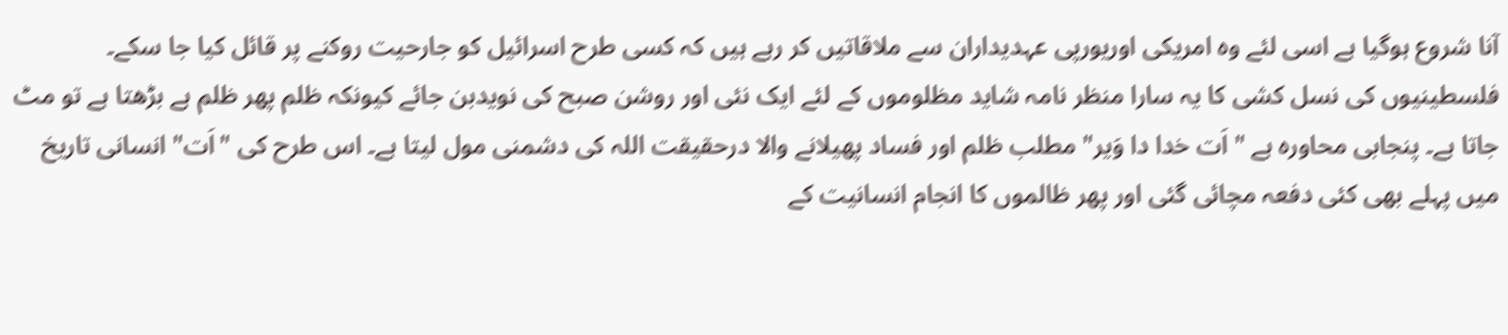آنا شروع ہوگیا ہے اسی لئے وہ امریکی اوریورپی عہدیداران سے ملاقاتیں کر رہے ہیں کہ کسی طرح اسرائیل کو جارحیت روکنے پر قائل کیا جا سکے۔
فلسطینیوں کی نسل کشی کا یہ سارا منظر نامہ شاید مظلوموں کے لئے ایک نئی اور روشن صبح کی نویدبن جائے کیونکہ ظلم پھر ظلم ہے بڑھتا ہے تو مٹ جاتا ہے۔ پنجابی محاورہ ہے " اَت خدا دا وَیر" مطلب ظلم اور فساد پھیلانے والا درحقیقت اللہ کی دشمنی مول لیتا ہے۔ اس طرح کی "اَت" انسانی تاریخ میں پہلے بھی کئی دفعہ مچائی گئی اور پھر ظالموں کا انجام انسانیت کے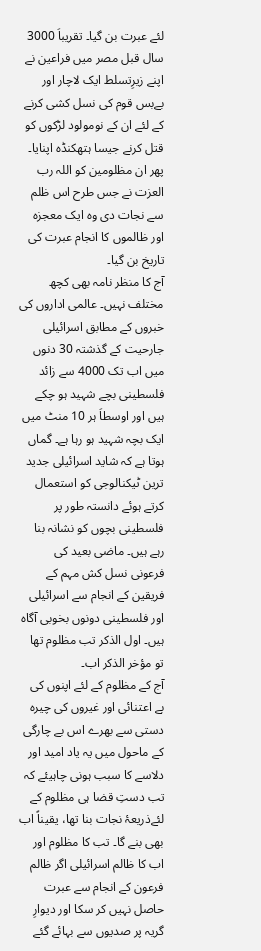لئے عبرت بن گیا۔ تقریباَ 3000 سال قبل مصر میں فراعین نے اپنے زیرِتسلط ایک لاچار اور بےبس قوم کی نسل کشی کرنے کے لئے ان کے نومولود لڑکوں کو قتل کرنے جیسا ہتھکنڈہ اپنایا۔ پھر ان مظلومین کو اللہ رب العزت نے جس طرح اس ظلم سے نجات دی وہ ایک معجزہ اور ظالموں کا انجام عبرت کی تاریخ بن گیا۔
آج کا منظر نامہ بھی کچھ مختلف نہیں۔ عالمی اداروں کی خبروں کے مطابق اسرائیلی جارحیت کے گذشتہ 30 دنوں میں اب تک 4000 سے زائد فلسطینی بچے شہید ہو چکے ہیں اور اوسطاَ ہر 10 منٹ میں ایک بچہ شہید ہو رہا ہے۔ گماں ہوتا ہے کہ شاید اسرائیلی جدید ترین ٹیکنالوجی کو استعمال کرتے ہوئے دانستہ طور پر فلسطینی بچوں کو نشانہ بنا رہے ہیں۔ ماضی بعید کی فرعونی نسل کش مہم کے فریقین کے انجام سے اسرائیلی اور فلسطینی دونوں بخوبی آگاہ ہیں۔ اول الذکر تب مظلوم تھا تو مؤخر الذکر اب۔
آج کے مظلوم کے لئے اپنوں کی بے اعتنائی اور غیروں کی چیرہ دستی سے بھرے اس بے چارگی کے ماحول میں یہ یاد امید اور دلاسے کا سبب ہونی چاہیئے کہ تب دستِ قضا ہی مظلوم کے لئےذریعۂ نجات بنا تھا، یقیناً اب بھی بنے گا۔ تب کا مظلوم اور اب کا ظالم اسرائیلی اگر ظالم فرعون کے انجام سے عبرت حاصل نہیں کر سکا اور دیوارِ گریہ پر صدیوں سے بہائے گئے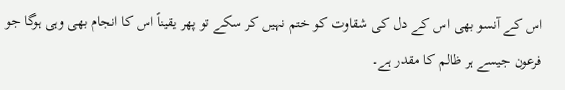اس کے آنسو بھی اس کے دل کی شقاوت کو ختم نہیں کر سکے تو پھر یقیناً اس کا انجام بھی وہی ہوگا جو فرعون جیسے ہر ظالم کا مقدر ہے۔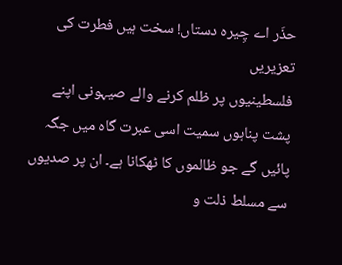حذَر اے چِیرہ دستاں! سخت ہیں فطرت کی تعزیریں
فلسطینیوں پر ظلم کرنے والے صیہونی اپنے پشت پناہوں سمیت اسی عبرت گاہ میں جگہ پائیں گے جو ظالموں کا ٹھکانا ہے۔ ان پر صدیوں سے مسلط ذلت و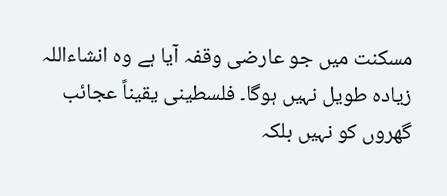مسکنت میں جو عارضی وقفہ آیا ہے وہ انشاءاللہ زیادہ طویل نہیں ہوگا۔ فلسطینی یقیناً عجائب گھروں کو نہیں بلکہ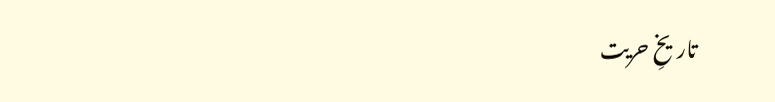تاریخِ حریت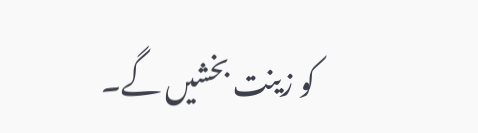کو زینت بخشیں گے۔